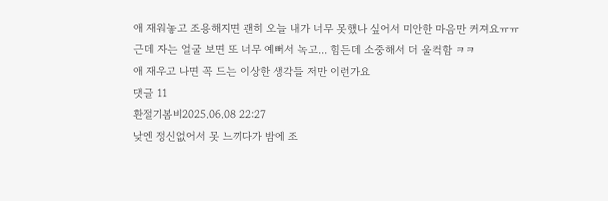애 재워놓고 조용해지면 괜히 오늘 내가 너무 못했나 싶어서 미안한 마음만 커져요ㅠㅠ
근데 자는 얼굴 보면 또 너무 예뻐서 녹고... 힘든데 소중해서 더 울컥함 ㅋㅋ
애 재우고 나면 꼭 드는 이상한 생각들 저만 이런가요
댓글 11
환절기봄비2025.06.08 22:27
낮엔 정신없어서 못 느끼다가 밤에 조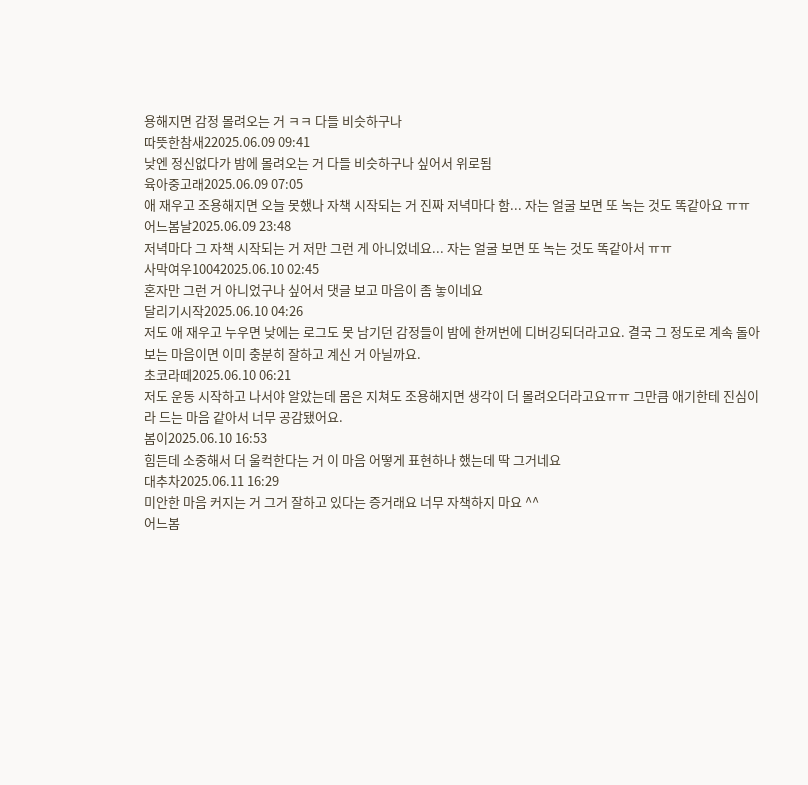용해지면 감정 몰려오는 거 ㅋㅋ 다들 비슷하구나
따뜻한참새22025.06.09 09:41
낮엔 정신없다가 밤에 몰려오는 거 다들 비슷하구나 싶어서 위로됨
육아중고래2025.06.09 07:05
애 재우고 조용해지면 오늘 못했나 자책 시작되는 거 진짜 저녁마다 함... 자는 얼굴 보면 또 녹는 것도 똑같아요 ㅠㅠ
어느봄날2025.06.09 23:48
저녁마다 그 자책 시작되는 거 저만 그런 게 아니었네요... 자는 얼굴 보면 또 녹는 것도 똑같아서 ㅠㅠ
사막여우10042025.06.10 02:45
혼자만 그런 거 아니었구나 싶어서 댓글 보고 마음이 좀 놓이네요
달리기시작2025.06.10 04:26
저도 애 재우고 누우면 낮에는 로그도 못 남기던 감정들이 밤에 한꺼번에 디버깅되더라고요. 결국 그 정도로 계속 돌아보는 마음이면 이미 충분히 잘하고 계신 거 아닐까요.
초코라떼2025.06.10 06:21
저도 운동 시작하고 나서야 알았는데 몸은 지쳐도 조용해지면 생각이 더 몰려오더라고요ㅠㅠ 그만큼 애기한테 진심이라 드는 마음 같아서 너무 공감됐어요.
봄이2025.06.10 16:53
힘든데 소중해서 더 울컥한다는 거 이 마음 어떻게 표현하나 했는데 딱 그거네요
대추차2025.06.11 16:29
미안한 마음 커지는 거 그거 잘하고 있다는 증거래요 너무 자책하지 마요 ^^
어느봄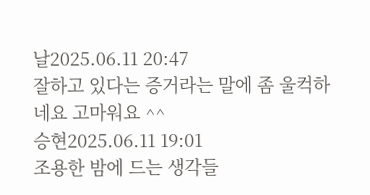날2025.06.11 20:47
잘하고 있다는 증거라는 말에 좀 울컥하네요 고마워요 ^^
승현2025.06.11 19:01
조용한 밤에 드는 생각들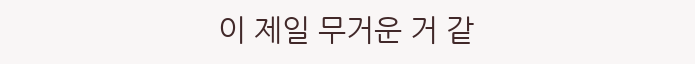이 제일 무거운 거 같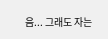음... 그래도 자는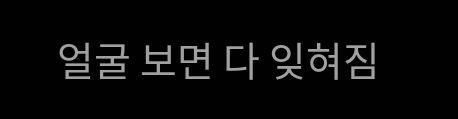얼굴 보면 다 잊혀짐